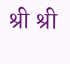श्री श्री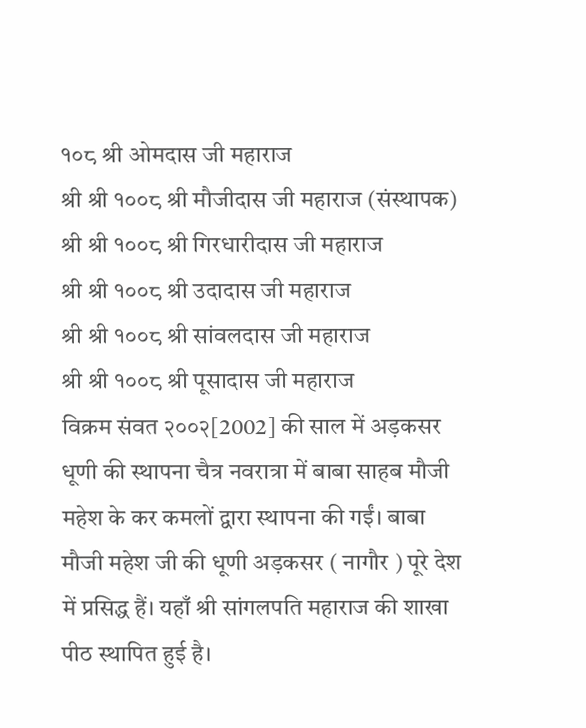१०८ श्री ओमदास जी महाराज
श्री श्री १००८ श्री मौजीदास जी महाराज (संस्थापक)
श्री श्री १००८ श्री गिरधारीदास जी महाराज
श्री श्री १००८ श्री उदादास जी महाराज
श्री श्री १००८ श्री सांवलदास जी महाराज
श्री श्री १००८ श्री पूसादास जी महाराज
विक्रम संवत २००२[2002] की साल में अड़कसर धूणी की स्थापना चैत्र नवरात्रा में बाबा साहब मौजी महेश के कर कमलों द्वारा स्थापना की गईं। बाबा मौजी महेश जी की धूणी अड़कसर ( नागौर ) पूरे देश में प्रसिद्ध हैं। यहाँ श्री सांगलपति महाराज की शाखा पीठ स्थापित हुई है।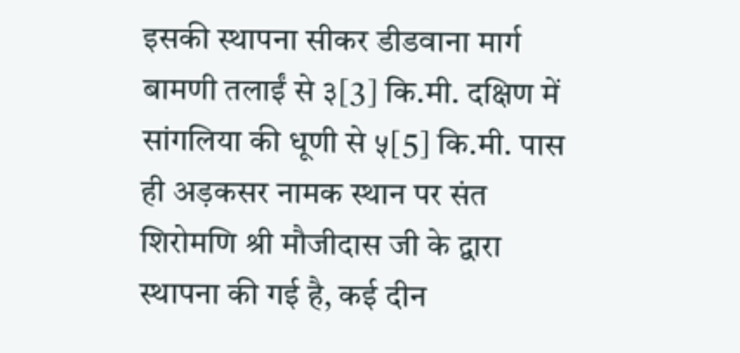इसकी स्थापना सीकर डीडवाना मार्ग बामणी तलाईं से ३[3] कि.मी. दक्षिण में सांगलिया की धूणी से ५[5] कि.मी. पास ही अड़कसर नामक स्थान पर संत शिरोमणि श्री मौजीदास जी के द्वारा स्थापना की गई है, कई दीन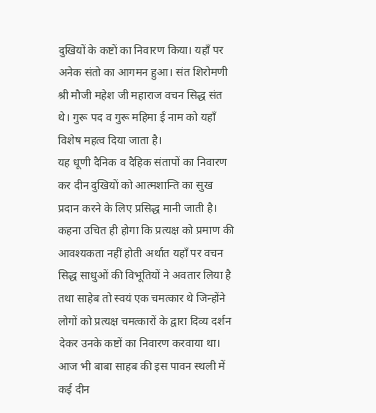दुखियों के कष्टों का निवारण किया। यहाँ पर अनेक संतो का आगमन हुआ। संत शिरोमणी श्री मौजी महेश जी महाराज वचन सिद्ध संत थे। गुरू पद व गुरू महिमा ई नाम को यहाँ विशेष महत्व दिया जाता है।
यह धूणी दैनिक व दैहिक संतापों का निवारण कर दीन दुखियों को आत्मशान्ति का सुख प्रदान करने के लिए प्रसिद्ध मानी जाती है। कहना उचित ही होगा कि प्रत्यक्ष को प्रमाण की आवश्यकता नहीं होती अर्थात यहाँ पर वचन सिद्ध साधुओं की विभूतियों ने अवतार लिया है तथा साहेब तो स्वयं एक चमत्कार थे जिन्होंने लोगों को प्रत्यक्ष चमत्कारों के द्वारा दिव्य दर्शन देकर उनके कष्टों का निवारण करवाया था।
आज भी बाबा साहब की इस पावन स्थली में कई दीन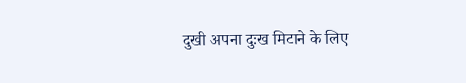दुखी अपना दुःख मिटाने के लिए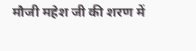मौजी महेश जी की शरण में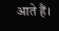आते हैं।